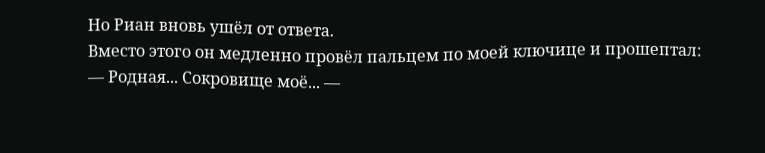Но Риан вновь ушёл от ответа.
Вместо этого он медленно провёл пальцем по моей ключице и прошептал:
— Родная... Сокровище моё... —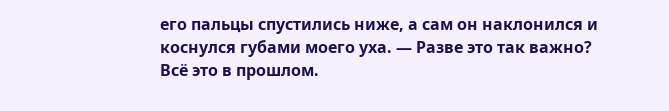его пальцы спустились ниже, а сам он наклонился и коснулся губами моего уха. — Разве это так важно? Всё это в прошлом.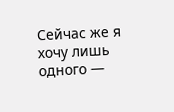Сейчас же я хочу лишь одного —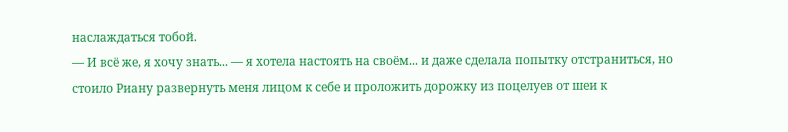наслаждаться тобой.
— И всё же, я хочу знать... — я хотела настоять на своём... и даже сделала попытку отстраниться, но стоило Риану развернуть меня лицом к себе и проложить дорожку из поцелуев от шеи к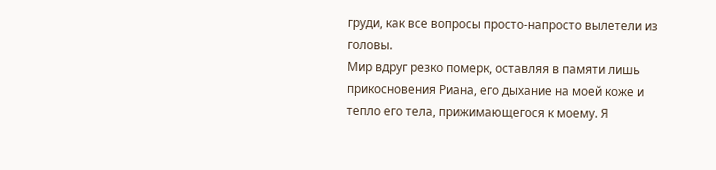груди, как все вопросы просто-напросто вылетели из головы.
Мир вдруг резко померк, оставляя в памяти лишь прикосновения Риана, его дыхание на моей коже и тепло его тела, прижимающегося к моему. Я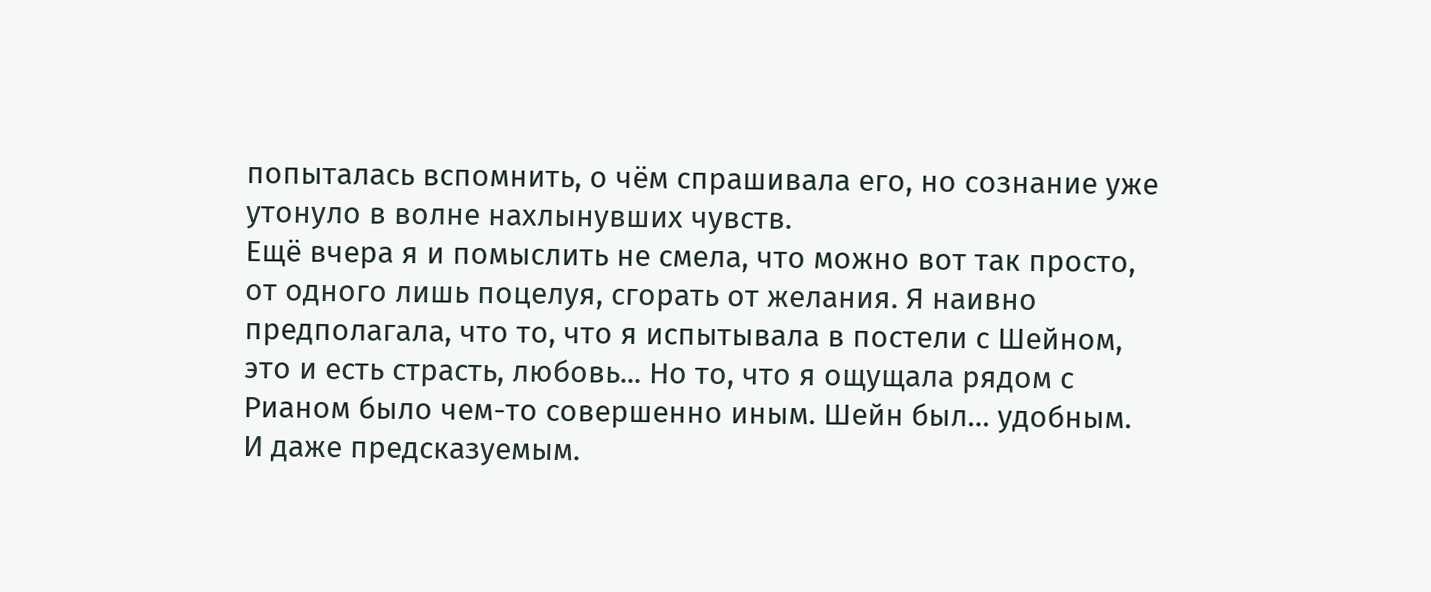попыталась вспомнить, о чём спрашивала его, но сознание уже утонуло в волне нахлынувших чувств.
Ещё вчера я и помыслить не смела, что можно вот так просто, от одного лишь поцелуя, сгорать от желания. Я наивно предполагала, что то, что я испытывала в постели с Шейном, это и есть страсть, любовь... Но то, что я ощущала рядом с Рианом было чем-то совершенно иным. Шейн был… удобным. И даже предсказуемым.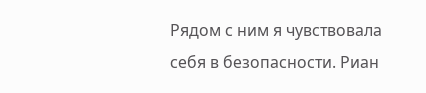Рядом с ним я чувствовала себя в безопасности. Риан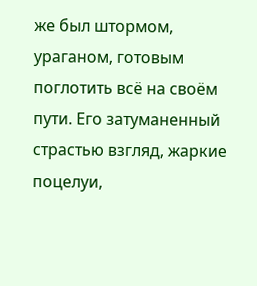же был штормом, ураганом, готовым поглотить всё на своём пути. Его затуманенный страстью взгляд, жаркие поцелуи,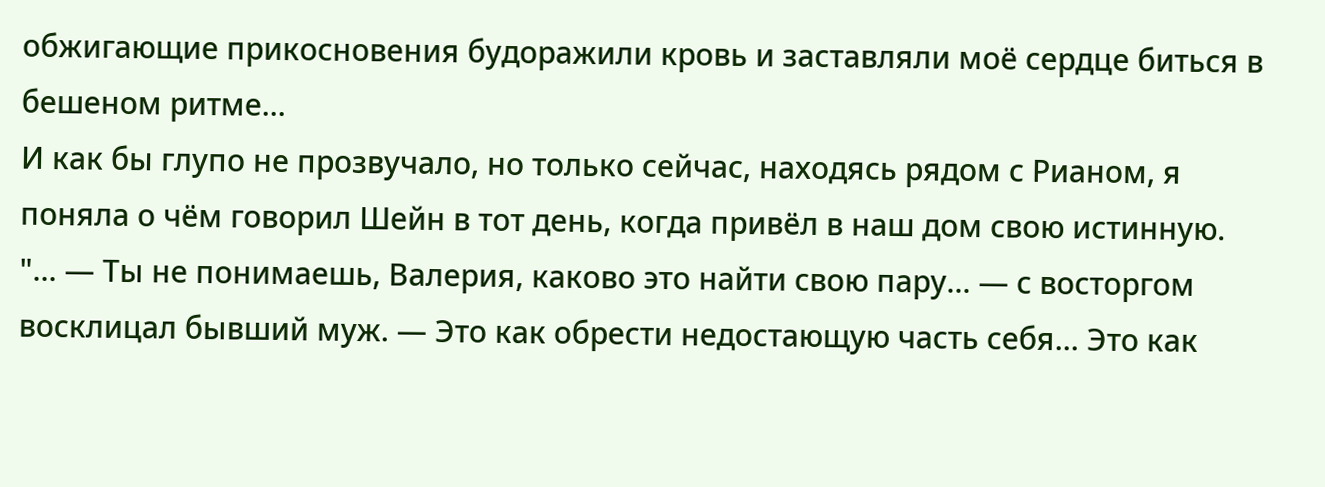обжигающие прикосновения будоражили кровь и заставляли моё сердце биться в бешеном ритме...
И как бы глупо не прозвучало, но только сейчас, находясь рядом с Рианом, я поняла о чём говорил Шейн в тот день, когда привёл в наш дом свою истинную.
"... — Ты не понимаешь, Валерия, каково это найти свою пару... — с восторгом восклицал бывший муж. — Это как обрести недостающую часть себя... Это как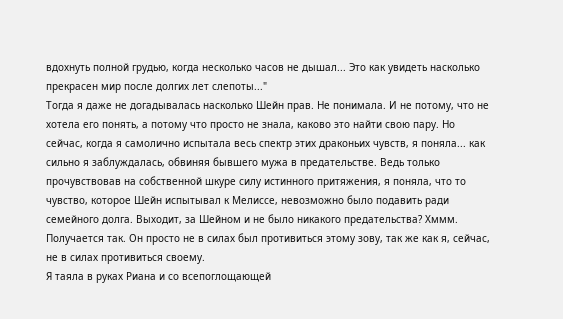вдохнуть полной грудью, когда несколько часов не дышал... Это как увидеть насколько прекрасен мир после долгих лет слепоты..."
Тогда я даже не догадывалась насколько Шейн прав. Не понимала. И не потому, что не хотела его понять, а потому что просто не знала, каково это найти свою пару. Но сейчас, когда я самолично испытала весь спектр этих драконьих чувств, я поняла... как сильно я заблуждалась, обвиняя бывшего мужа в предательстве. Ведь только прочувствовав на собственной шкуре силу истинного притяжения, я поняла, что то чувство, которое Шейн испытывал к Мелиссе, невозможно было подавить ради семейного долга. Выходит, за Шейном и не было никакого предательства? Хммм. Получается так. Он просто не в силах был противиться этому зову, так же как я, сейчас, не в силах противиться своему.
Я таяла в руках Риана и со всепоглощающей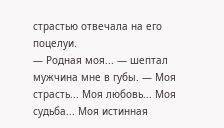страстью отвечала на его поцелуи.
— Родная моя... — шептал мужчина мне в губы. — Моя страсть... Моя любовь... Моя судьба... Моя истинная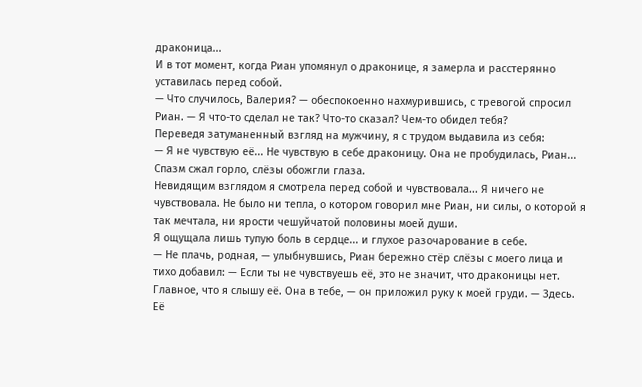драконица...
И в тот момент, когда Риан упомянул о драконице, я замерла и расстерянно уставилась перед собой.
— Что случилось, Валерия? — обеспокоенно нахмурившись, с тревогой спросил Риан. — Я что-то сделал не так? Что-то сказал? Чем-то обидел тебя?
Переведя затуманенный взгляд на мужчину, я с трудом выдавила из себя:
— Я не чувствую её... Не чувствую в себе драконицу. Она не пробудилась, Риан...
Спазм сжал горло, слёзы обожгли глаза.
Невидящим взглядом я смотрела перед собой и чувствовала... Я ничего не чувствовала. Не было ни тепла, о котором говорил мне Риан, ни силы, о которой я так мечтала, ни ярости чешуйчатой половины моей души.
Я ощущала лишь тупую боль в сердце... и глухое разочарование в себе.
— Не плачь, родная, — улыбнувшись, Риан бережно стёр слёзы с моего лица и тихо добавил: — Если ты не чувствуешь её, это не значит, что драконицы нет. Главное, что я слышу её. Она в тебе, — он приложил руку к моей груди. — Здесь. Её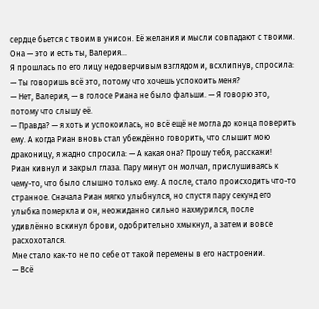сердце бьется с твоим в унисон. Её желания и мысли совпадают с твоими. Она — это и есть ты, Валерия...
Я прошлась по его лицу недоверчивым взглядом и, всхлипнув, спросила:
— Ты говоришь всё это, потому что хочешь успокоить меня?
— Нет, Валерия, — в голосе Риана не было фальши. — Я говорю это, потому что слышу её.
— Правда? — я хоть и успокоилась, но всё ещё не могла до конца поверить ему. А когда Риан вновь стал убеждённо говорить, что слышит мою драконицу, я жадно спросила: — А какая она? Прошу тебя, расскажи!
Риан кивнул и закрыл глаза. Пару минут он молчал, прислушиваясь к чему-то, что было слышно только ему. А после, стало происходить что-то странное. Сначала Риан мягко улыбнулся, но спустя пару секунд его улыбка померкла и он, неожиданно сильно нахмурился, после удивлённо вскинул брови, одобрительно хмыкнул, а затем и вовсе расхохотался.
Мне стало как-то не по себе от такой перемены в его настроении.
— Всё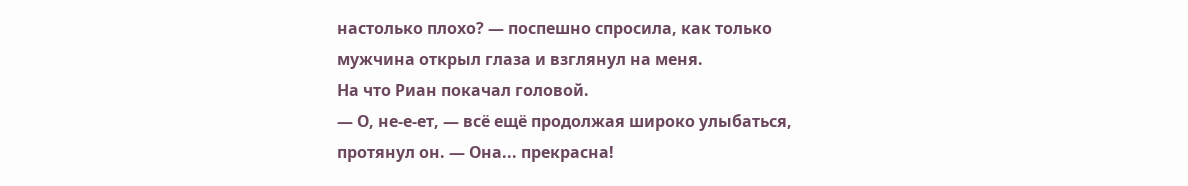настолько плохо? — поспешно спросила, как только мужчина открыл глаза и взглянул на меня.
На что Риан покачал головой.
— О, не-е-ет, — всё ещё продолжая широко улыбаться, протянул он. — Она... прекрасна!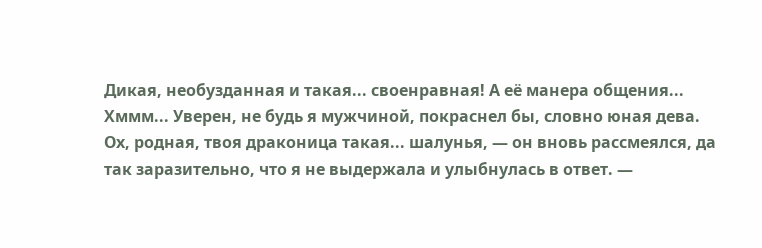Дикая, необузданная и такая... своенравная! А её манера общения... Хммм... Уверен, не будь я мужчиной, покраснел бы, словно юная дева. Ох, родная, твоя драконица такая... шалунья, — он вновь рассмеялся, да так заразительно, что я не выдержала и улыбнулась в ответ. —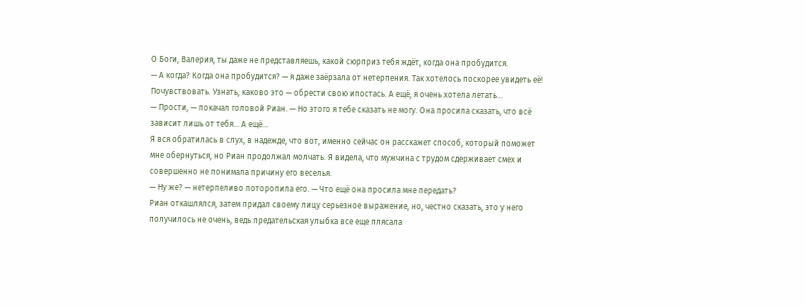О Боги, Валерия, ты даже не представляешь, какой сюрприз тебя ждёт, когда она пробудится.
— А когда? Когда она пробудится? — я даже заёрзала от нетерпения. Так хотелось поскорее увидеть её! Почувствовать. Узнать, каково это — обрести свою ипостась. А ещё, я очень хотела летать...
— Прости, — покачал головой Риан. — Но этого я тебе сказать не могу. Она просила сказать, что всё зависит лишь от тебя... А ещё...
Я вся обратилась в слух, в надежде, что вот, именно сейчас он расскажет способ, который поможет мне обернуться, но Риан продолжал молчать. Я видела, что мужчина с трудом сдерживает смех и совершенно не понимала причину его веселья.
— Ну же? — нетерпеливо поторопила его. — Что ещё она просила мне передать?
Риан откашлялся, затем придал своему лицу серьезное выражение, но, честно сказать, это у него получилось не очень, ведь предательская улыбка все еще плясала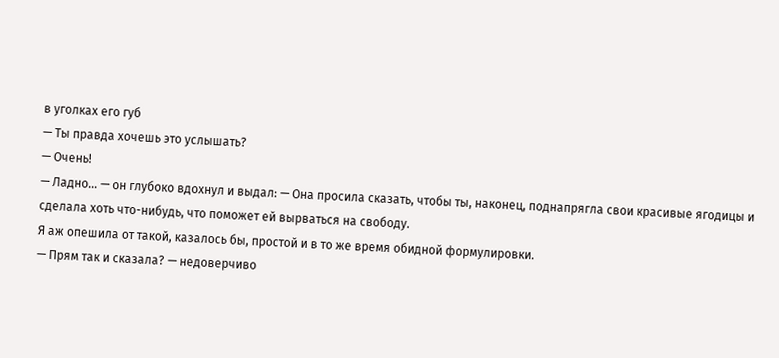в уголках его губ
— Ты правда хочешь это услышать?
— Очень!
— Ладно... — он глубоко вдохнул и выдал: — Она просила сказать, чтобы ты, наконец, поднапрягла свои красивые ягодицы и сделала хоть что-нибудь, что поможет ей вырваться на свободу.
Я аж опешила от такой, казалось бы, простой и в то же время обидной формулировки.
— Прям так и сказала? — недоверчиво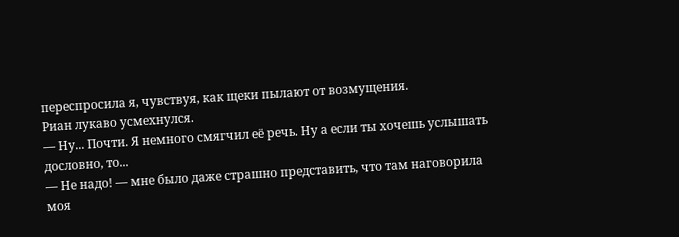переспросила я, чувствуя, как щеки пылают от возмущения.
Риан лукаво усмехнулся.
— Ну... Почти. Я немного смягчил её речь. Ну а если ты хочешь услышать дословно, то...
— Не надо! — мне было даже страшно представить, что там наговорила моя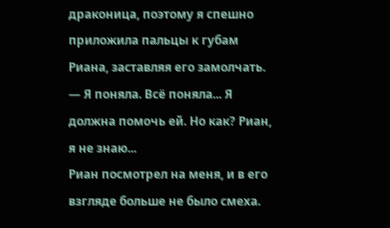драконица, поэтому я спешно приложила пальцы к губам Риана, заставляя его замолчать. — Я поняла. Всё поняла... Я должна помочь ей. Но как? Риан, я не знаю...
Риан посмотрел на меня, и в его взгляде больше не было смеха.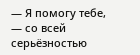— Я помогу тебе, — со всей серьёзностью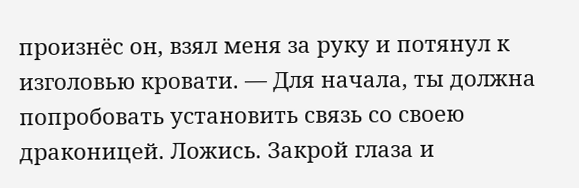произнёс он, взял меня за руку и потянул к изголовью кровати. — Для начала, ты должна попробовать установить связь со своею драконицей. Ложись. Закрой глаза и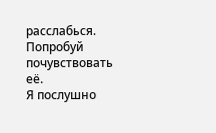расслабься. Попробуй почувствовать её.
Я послушно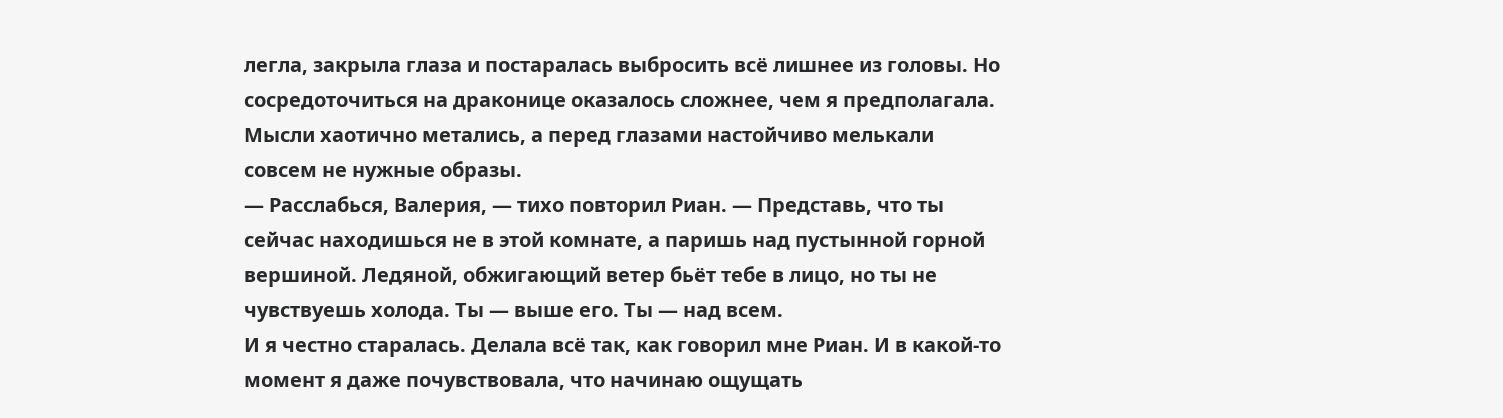легла, закрыла глаза и постаралась выбросить всё лишнее из головы. Но сосредоточиться на драконице оказалось сложнее, чем я предполагала. Мысли хаотично метались, а перед глазами настойчиво мелькали совсем не нужные образы.
— Расслабься, Валерия, — тихо повторил Риан. — Представь, что ты сейчас находишься не в этой комнате, а паришь над пустынной горной вершиной. Ледяной, обжигающий ветер бьёт тебе в лицо, но ты не чувствуешь холода. Ты — выше его. Ты — над всем.
И я честно старалась. Делала всё так, как говорил мне Риан. И в какой-то момент я даже почувствовала, что начинаю ощущать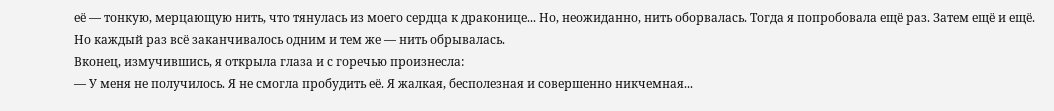её — тонкую, мерцающую нить, что тянулась из моего сердца к драконице... Но, неожиданно, нить оборвалась. Тогда я попробовала ещё раз. Затем ещё и ещё. Но каждый раз всё заканчивалось одним и тем же — нить обрывалась.
Вконец, измучившись, я открыла глаза и с горечью произнесла:
— У меня не получилось. Я не смогла пробудить её. Я жалкая, бесполезная и совершенно никчемная...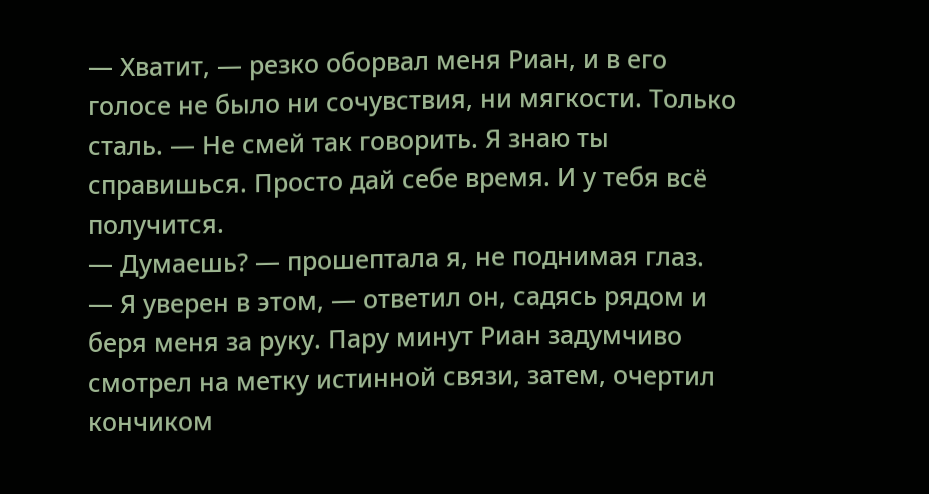— Хватит, — резко оборвал меня Риан, и в его голосе не было ни сочувствия, ни мягкости. Только сталь. — Не смей так говорить. Я знаю ты справишься. Просто дай себе время. И у тебя всё получится.
— Думаешь? — прошептала я, не поднимая глаз.
— Я уверен в этом, — ответил он, садясь рядом и беря меня за руку. Пару минут Риан задумчиво смотрел на метку истинной связи, затем, очертил кончиком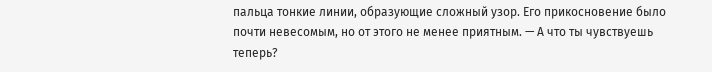пальца тонкие линии, образующие сложный узор. Его прикосновение было почти невесомым, но от этого не менее приятным. — А что ты чувствуешь теперь?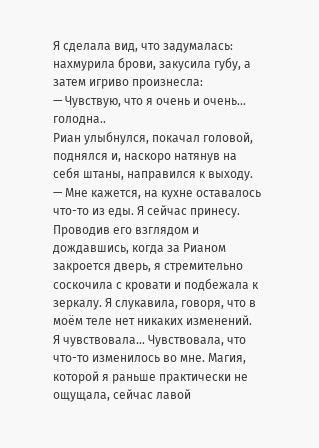Я сделала вид, что задумалась: нахмурила брови, закусила губу, а затем игриво произнесла:
— Чувствую, что я очень и очень... голодна..
Риан улыбнулся, покачал головой, поднялся и, наскоро натянув на себя штаны, направился к выходу.
— Мне кажется, на кухне оставалось что-то из еды. Я сейчас принесу.
Проводив его взглядом и дождавшись, когда за Рианом закроется дверь, я стремительно соскочила с кровати и подбежала к зеркалу. Я слукавила, говоря, что в моём теле нет никаких изменений.
Я чувствовала... Чувствовала, что что-то изменилось во мне. Магия, которой я раньше практически не ощущала, сейчас лавой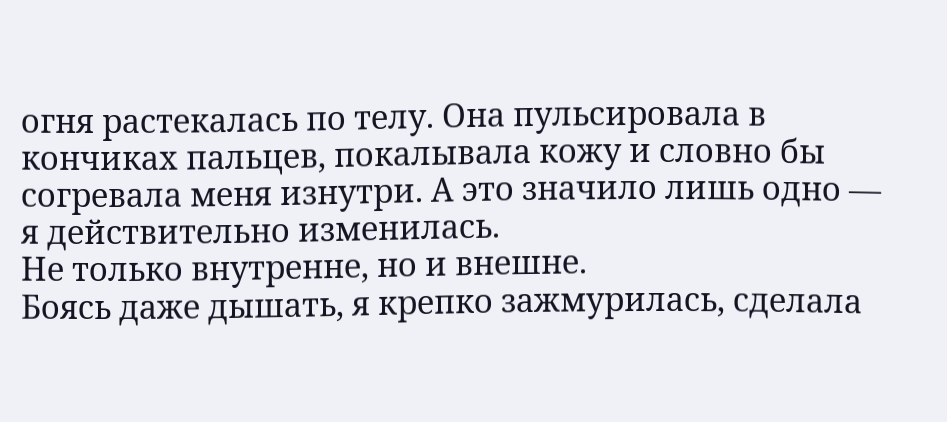огня растекалась по телу. Она пульсировала в кончиках пальцев, покалывала кожу и словно бы согревала меня изнутри. А это значило лишь одно — я действительно изменилась.
Не только внутренне, но и внешне.
Боясь даже дышать, я крепко зажмурилась, сделала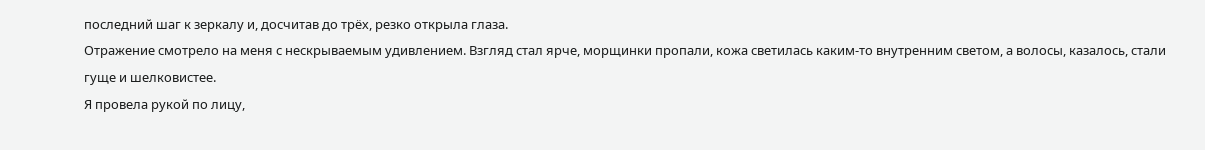последний шаг к зеркалу и, досчитав до трёх, резко открыла глаза.
Отражение смотрело на меня с нескрываемым удивлением. Взгляд стал ярче, морщинки пропали, кожа светилась каким-то внутренним светом, а волосы, казалось, стали гуще и шелковистее.
Я провела рукой по лицу,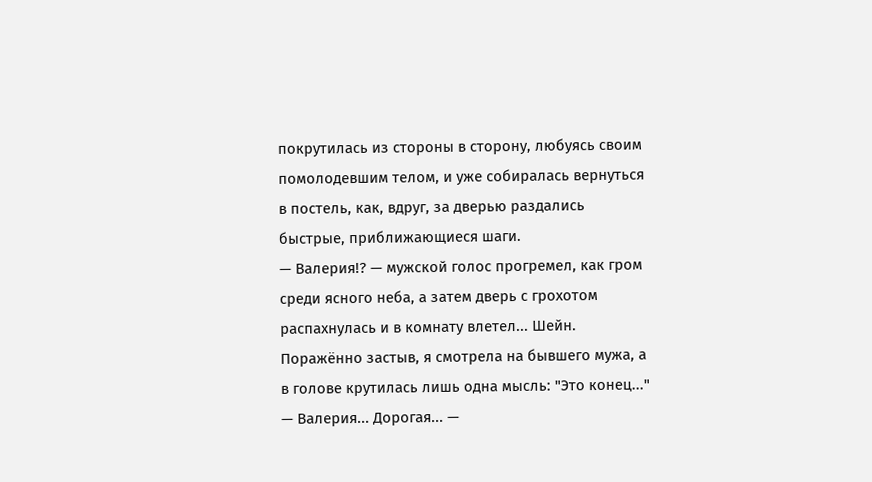покрутилась из стороны в сторону, любуясь своим помолодевшим телом, и уже собиралась вернуться в постель, как, вдруг, за дверью раздались быстрые, приближающиеся шаги.
— Валерия!? — мужской голос прогремел, как гром среди ясного неба, а затем дверь с грохотом распахнулась и в комнату влетел... Шейн.
Поражённо застыв, я смотрела на бывшего мужа, а в голове крутилась лишь одна мысль: "Это конец..."
— Валерия... Дорогая... —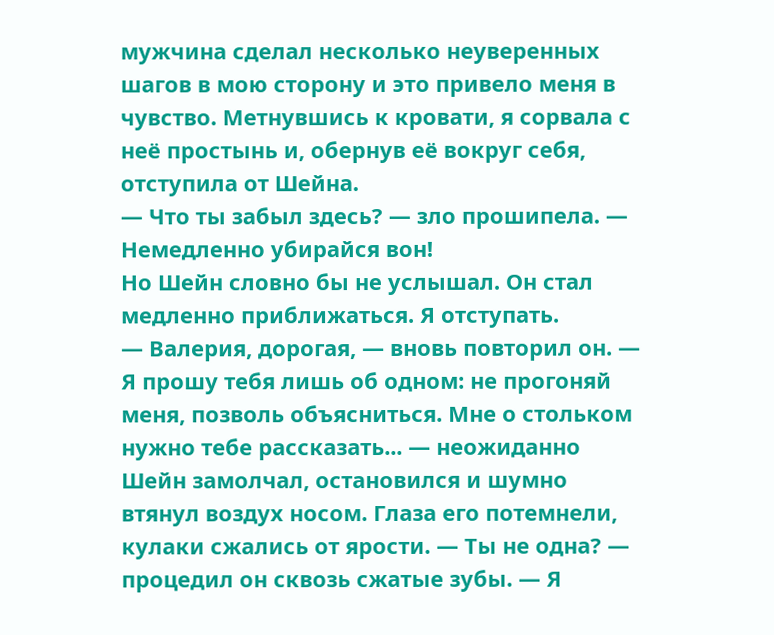мужчина сделал несколько неуверенных шагов в мою сторону и это привело меня в чувство. Метнувшись к кровати, я сорвала с неё простынь и, обернув её вокруг себя, отступила от Шейна.
— Что ты забыл здесь? — зло прошипела. — Немедленно убирайся вон!
Но Шейн словно бы не услышал. Он стал медленно приближаться. Я отступать.
— Валерия, дорогая, — вновь повторил он. — Я прошу тебя лишь об одном: не прогоняй меня, позволь объясниться. Мне о стольком нужно тебе рассказать... — неожиданно Шейн замолчал, остановился и шумно втянул воздух носом. Глаза его потемнели, кулаки сжались от ярости. — Ты не одна? — процедил он сквозь сжатые зубы. — Я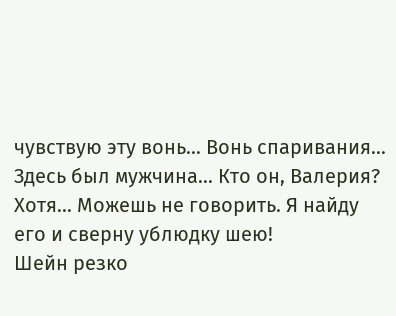чувствую эту вонь... Вонь спаривания... Здесь был мужчина... Кто он, Валерия? Хотя... Можешь не говорить. Я найду его и сверну ублюдку шею!
Шейн резко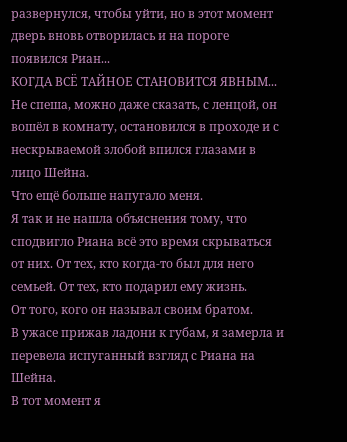развернулся, чтобы уйти, но в этот момент дверь вновь отворилась и на пороге появился Риан...
КОГДА ВСЁ ТАЙНОЕ СТАНОВИТСЯ ЯВНЫМ...
Не спеша, можно даже сказать, с ленцой, он вошёл в комнату, остановился в проходе и с нескрываемой злобой впился глазами в лицо Шейна.
Что ещё больше напугало меня.
Я так и не нашла объяснения тому, что сподвигло Риана всё это время скрываться от них. От тех, кто когда-то был для него семьей. От тех, кто подарил ему жизнь.
От того, кого он называл своим братом.
В ужасе прижав ладони к губам, я замерла и перевела испуганный взгляд с Риана на Шейна.
В тот момент я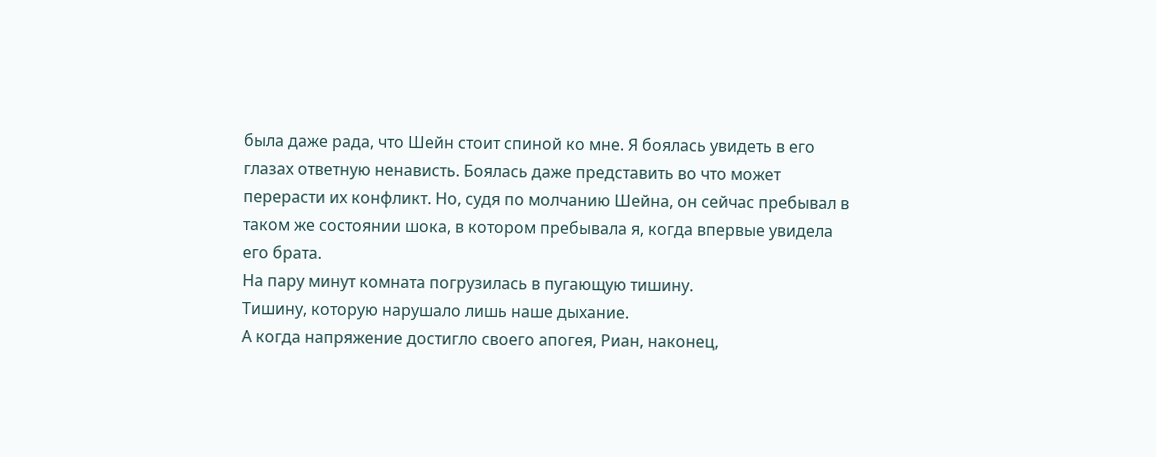была даже рада, что Шейн стоит спиной ко мне. Я боялась увидеть в его глазах ответную ненависть. Боялась даже представить во что может перерасти их конфликт. Но, судя по молчанию Шейна, он сейчас пребывал в таком же состоянии шока, в котором пребывала я, когда впервые увидела его брата.
На пару минут комната погрузилась в пугающую тишину.
Тишину, которую нарушало лишь наше дыхание.
А когда напряжение достигло своего апогея, Риан, наконец,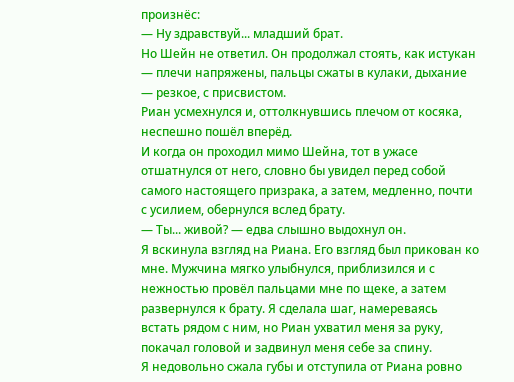произнёс:
— Ну здравствуй... младший брат.
Но Шейн не ответил. Он продолжал стоять, как истукан — плечи напряжены, пальцы сжаты в кулаки, дыхание — резкое, с присвистом.
Риан усмехнулся и, оттолкнувшись плечом от косяка, неспешно пошёл вперёд.
И когда он проходил мимо Шейна, тот в ужасе отшатнулся от него, словно бы увидел перед собой самого настоящего призрака, а затем, медленно, почти с усилием, обернулся вслед брату.
— Ты... живой? — едва слышно выдохнул он.
Я вскинула взгляд на Риана. Его взгляд был прикован ко мне. Мужчина мягко улыбнулся, приблизился и с нежностью провёл пальцами мне по щеке, а затем развернулся к брату. Я сделала шаг, намереваясь встать рядом с ним, но Риан ухватил меня за руку, покачал головой и задвинул меня себе за спину.
Я недовольно сжала губы и отступила от Риана ровно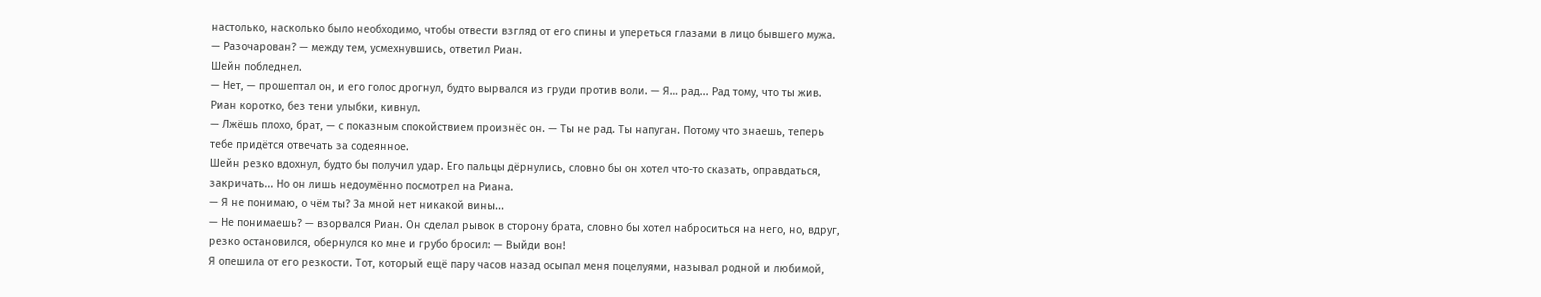настолько, насколько было необходимо, чтобы отвести взгляд от его спины и упереться глазами в лицо бывшего мужа.
— Разочарован? — между тем, усмехнувшись, ответил Риан.
Шейн побледнел.
— Нет, — прошептал он, и его голос дрогнул, будто вырвался из груди против воли. — Я… рад... Рад тому, что ты жив.
Риан коротко, без тени улыбки, кивнул.
— Лжёшь плохо, брат, — с показным спокойствием произнёс он. — Ты не рад. Ты напуган. Потому что знаешь, теперь тебе придётся отвечать за содеянное.
Шейн резко вдохнул, будто бы получил удар. Его пальцы дёрнулись, словно бы он хотел что-то сказать, оправдаться, закричать... Но он лишь недоумённо посмотрел на Риана.
— Я не понимаю, о чём ты? За мной нет никакой вины...
— Не понимаешь? — взорвался Риан. Он сделал рывок в сторону брата, словно бы хотел наброситься на него, но, вдруг, резко остановился, обернулся ко мне и грубо бросил: — Выйди вон!
Я опешила от его резкости. Тот, который ещё пару часов назад осыпал меня поцелуями, называл родной и любимой,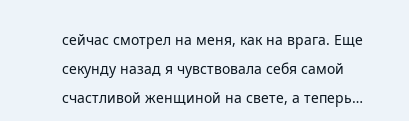сейчас смотрел на меня, как на врага. Еще секунду назад я чувствовала себя самой счастливой женщиной на свете, а теперь…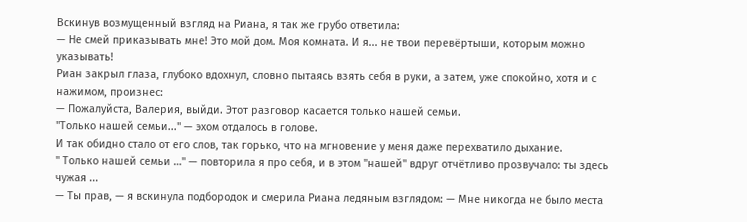Вскинув возмущенный взгляд на Риана, я так же грубо ответила:
— Не смей приказывать мне! Это мой дом. Моя комната. И я... не твои перевёртыши, которым можно указывать!
Риан закрыл глаза, глубоко вдохнул, словно пытаясь взять себя в руки, а затем, уже спокойно, хотя и с нажимом, произнес:
— Пожалуйста, Валерия, выйди. Этот разговор касается только нашей семьи.
"Только нашей семьи..." — эхом отдалось в голове.
И так обидно стало от его слов, так горько, что на мгновение у меня даже перехватило дыхание.
" Только нашей семьи …" — повторила я про себя, и в этом "нашей" вдруг отчётливо прозвучало: ты здесь чужая ...
— Ты прав, — я вскинула подбородок и смерила Риана ледяным взглядом: — Мне никогда не было места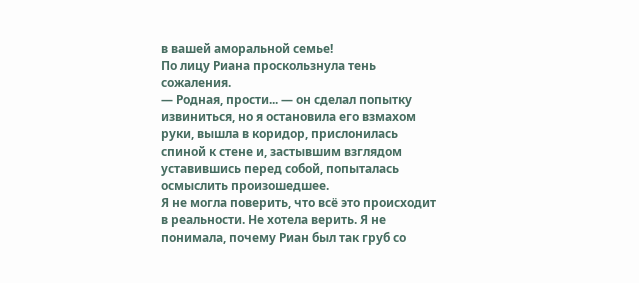в вашей аморальной семье!
По лицу Риана проскользнула тень сожаления.
— Родная, прости... — он сделал попытку извиниться, но я остановила его взмахом руки, вышла в коридор, прислонилась спиной к стене и, застывшим взглядом уставившись перед собой, попыталась осмыслить произошедшее.
Я не могла поверить, что всё это происходит в реальности. Не хотела верить. Я не понимала, почему Риан был так груб со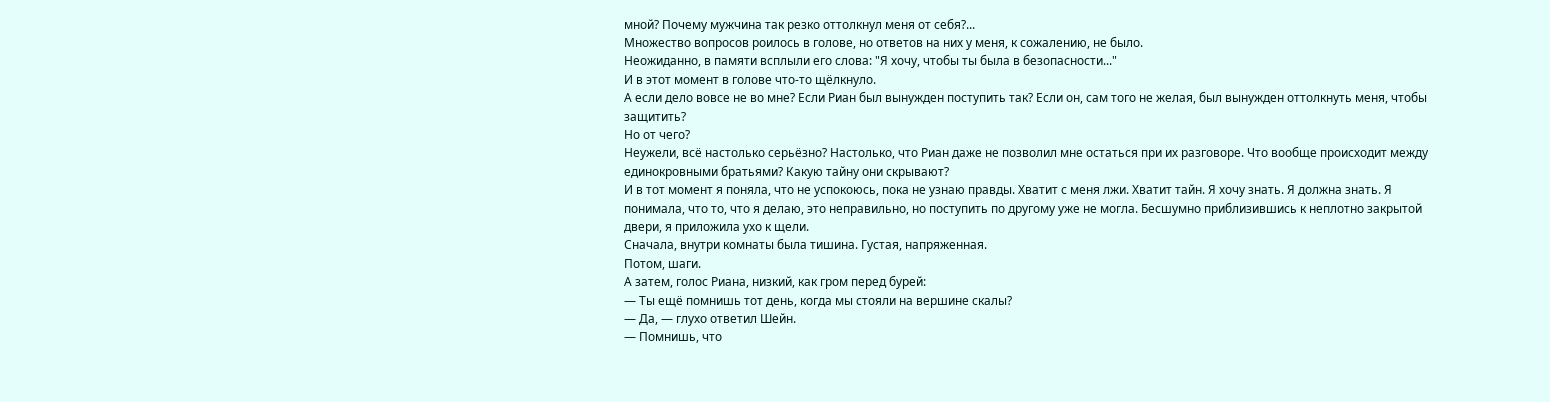мной? Почему мужчина так резко оттолкнул меня от себя?...
Множество вопросов роилось в голове, но ответов на них у меня, к сожалению, не было.
Неожиданно, в памяти всплыли его слова: "Я хочу, чтобы ты была в безопасности..."
И в этот момент в голове что-то щёлкнуло.
А если дело вовсе не во мне? Если Риан был вынужден поступить так? Если он, сам того не желая, был вынужден оттолкнуть меня, чтобы защитить?
Но от чего?
Неужели, всё настолько серьёзно? Настолько, что Риан даже не позволил мне остаться при их разговоре. Что вообще происходит между единокровными братьями? Какую тайну они скрывают?
И в тот момент я поняла, что не успокоюсь, пока не узнаю правды. Хватит с меня лжи. Хватит тайн. Я хочу знать. Я должна знать. Я понимала, что то, что я делаю, это неправильно, но поступить по другому уже не могла. Бесшумно приблизившись к неплотно закрытой двери, я приложила ухо к щели.
Сначала, внутри комнаты была тишина. Густая, напряженная.
Потом, шаги.
А затем, голос Риана, низкий, как гром перед бурей:
— Ты ещё помнишь тот день, когда мы стояли на вершине скалы?
— Да, — глухо ответил Шейн.
— Помнишь, что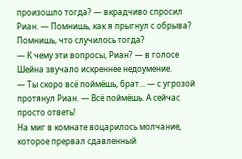произошло тогда? — вкрадчиво спросил Риан. — Помнишь, как я прыгнул с обрыва? Помнишь, что случилось тогда?
— К чему эти вопросы, Риан? — в голосе Шейна звучало искреннее недоумение.
— Ты скоро всё поймёшь, брат... — с угрозой протянул Риан. — Всё поймёшь. А сейчас просто ответь!
На миг в комнате воцарилось молчание, которое прервал сдавленный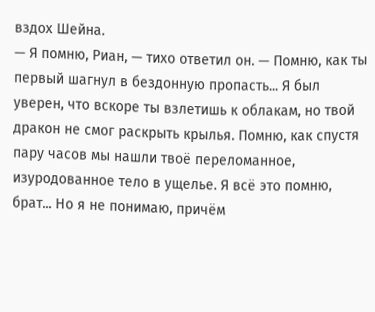вздох Шейна.
— Я помню, Риан, — тихо ответил он. — Помню, как ты первый шагнул в бездонную пропасть... Я был уверен, что вскоре ты взлетишь к облакам, но твой дракон не смог раскрыть крылья. Помню, как спустя пару часов мы нашли твоё переломанное, изуродованное тело в ущелье. Я всё это помню, брат... Но я не понимаю, причём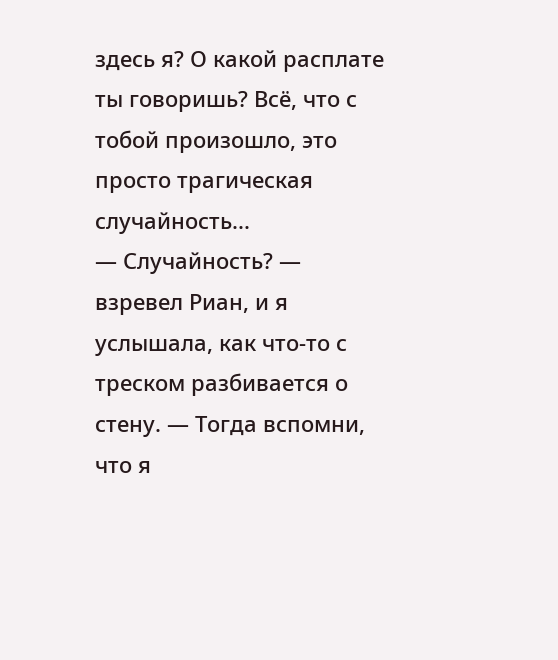здесь я? О какой расплате ты говоришь? Всё, что с тобой произошло, это просто трагическая случайность...
— Случайность? — взревел Риан, и я услышала, как что-то с треском разбивается о стену. — Тогда вспомни, что я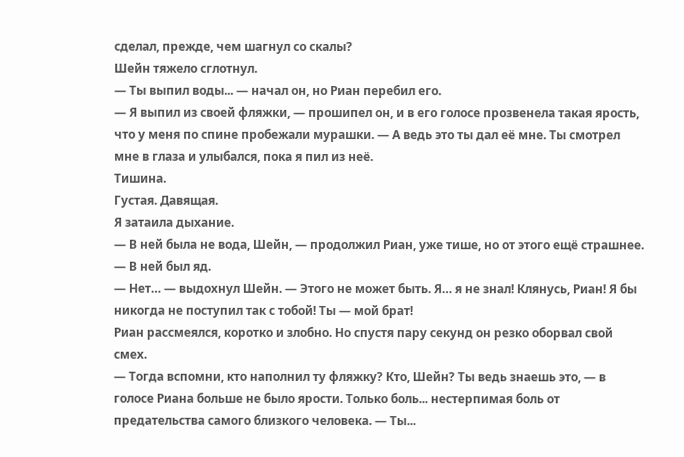сделал, прежде, чем шагнул со скалы?
Шейн тяжело сглотнул.
— Ты выпил воды... — начал он, но Риан перебил его.
— Я выпил из своей фляжки, — прошипел он, и в его голосе прозвенела такая ярость, что у меня по спине пробежали мурашки. — А ведь это ты дал её мне. Ты смотрел мне в глаза и улыбался, пока я пил из неё.
Тишина.
Густая. Давящая.
Я затаила дыхание.
— В ней была не вода, Шейн, — продолжил Риан, уже тише, но от этого ещё страшнее. — В ней был яд.
— Нет… — выдохнул Шейн. — Этого не может быть. Я… я не знал! Клянусь, Риан! Я бы никогда не поступил так с тобой! Ты — мой брат!
Риан рассмеялся, коротко и злобно. Но спустя пару секунд он резко оборвал свой смех.
— Тогда вспомни, кто наполнил ту фляжку? Кто, Шейн? Ты ведь знаешь это, — в голосе Риана больше не было ярости. Только боль... нестерпимая боль от предательства самого близкого человека. — Ты...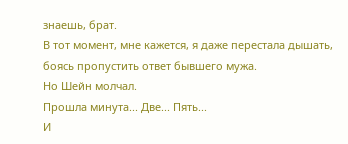знаешь, брат.
В тот момент, мне кажется, я даже перестала дышать, боясь пропустить ответ бывшего мужа.
Но Шейн молчал.
Прошла минута... Две... Пять...
И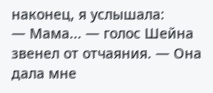наконец, я услышала:
— Мама... — голос Шейна звенел от отчаяния. — Она дала мне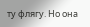ту флягу. Но она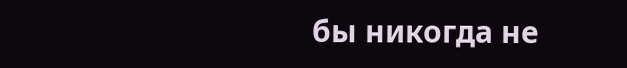бы никогда не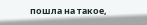пошла на такое,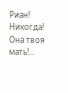Риан! Никогда! Она твоя мать!...